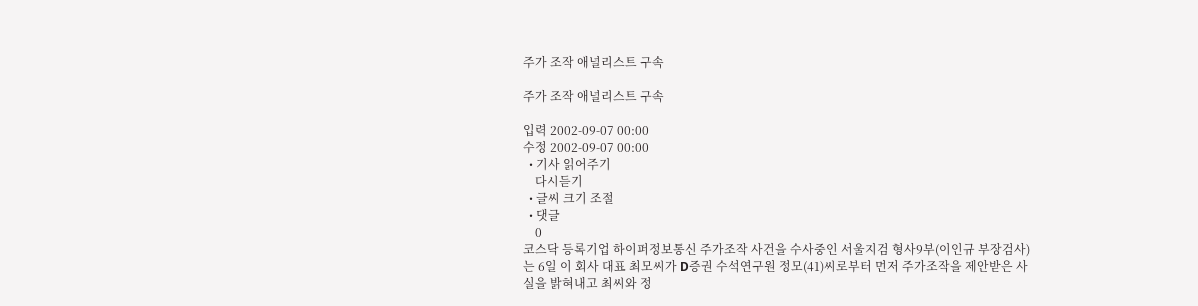주가 조작 애널리스트 구속

주가 조작 애널리스트 구속

입력 2002-09-07 00:00
수정 2002-09-07 00:00
  • 기사 읽어주기
    다시듣기
  • 글씨 크기 조절
  • 댓글
    0
코스닥 등록기업 하이퍼정보통신 주가조작 사건을 수사중인 서울지검 형사9부(이인규 부장검사)는 6일 이 회사 대표 최모씨가 D증권 수석연구원 정모(41)씨로부터 먼저 주가조작을 제안받은 사실을 밝혀내고 최씨와 정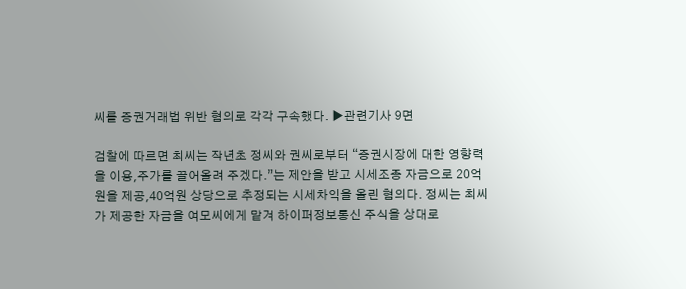씨를 증권거래법 위반 혐의로 각각 구속했다. ▶관련기사 9면

검찰에 따르면 최씨는 작년초 정씨와 권씨로부터 “증권시장에 대한 영향력을 이용,주가를 끌어올려 주겠다.”는 제안을 받고 시세조종 자금으로 20억원을 제공,40억원 상당으로 추정되는 시세차익을 올린 혐의다. 정씨는 최씨가 제공한 자금을 여모씨에게 맡겨 하이퍼정보통신 주식을 상대로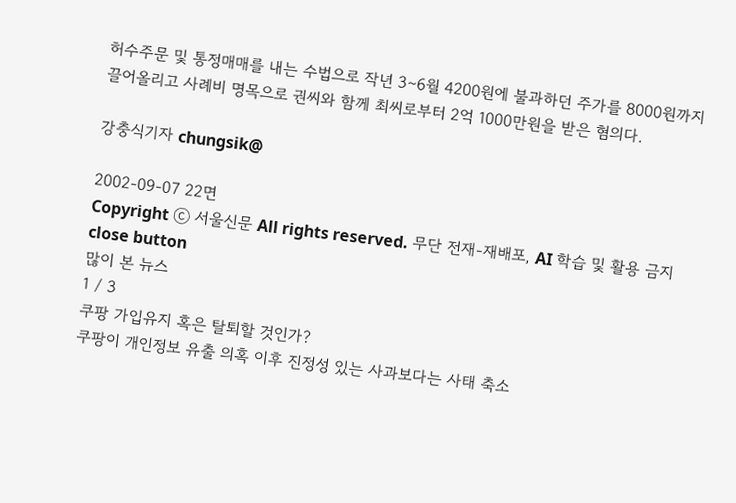허수주문 및 통정매매를 내는 수법으로 작년 3∼6월 4200원에 불과하던 주가를 8000원까지 끌어올리고 사례비 명목으로 권씨와 함께 최씨로부터 2억 1000만원을 받은 혐의다.

강충식기자 chungsik@

2002-09-07 22면
Copyright ⓒ 서울신문 All rights reserved. 무단 전재-재배포, AI 학습 및 활용 금지
close button
많이 본 뉴스
1 / 3
쿠팡 가입유지 혹은 탈퇴할 것인가?
쿠팡이 개인정보 유출 의혹 이후 진정성 있는 사과보다는 사태 축소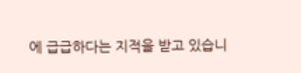에 급급하다는 지적을 받고 있습니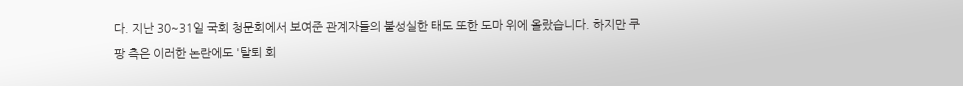다. 지난 30~31일 국회 청문회에서 보여준 관계자들의 불성실한 태도 또한 도마 위에 올랐습니다. 하지만 쿠팡 측은 이러한 논란에도 '탈퇴 회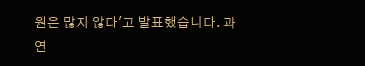원은 많지 않다'고 발표했습니다. 과연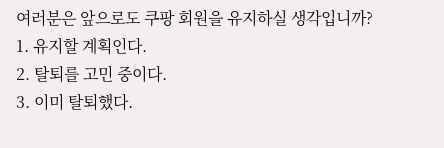여러분은 앞으로도 쿠팡 회원을 유지하실 생각입니까?
1. 유지할 계획인다.
2. 탈퇴를 고민 중이다.
3. 이미 탈퇴했다.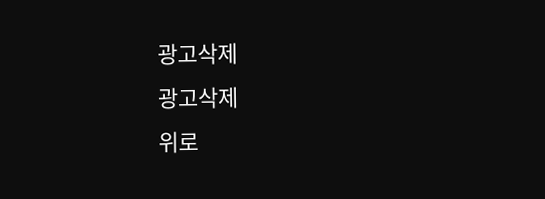광고삭제
광고삭제
위로